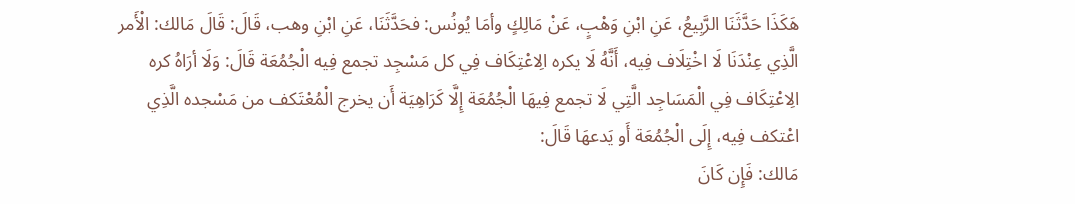هَكَذَا حَدَّثَنَا الرَّبِيعُ، عَنِ ابْنِ وَهْبٍ، عَنْ مَالِكٍ وأمَا يُونُس: فحَدَّثَنَا، عَنِ ابْنِ وهب، قَالَ: قَالَ مَالك: الْأَمر الَّذِي عِنْدَنَا لَا اخْتِلَاف فِيه، أَنَّهُ لَا يكره الِاعْتِكَاف فِي كل مَسْجِد تجمع فِيه الْجُمُعَة قَالَ: وَلَا أرَاهُ كره الِاعْتِكَاف فِي الْمَسَاجِد الَّتِي لَا تجمع فِيهَا الْجُمُعَة إِلَّا كَرَاهِيَة أَن يخرج الْمُعْتَكف من مَسْجده الَّذِي اعْتكف فِيه، إِلَى الْجُمُعَة أَو يَدعهَا قَالَ:
مَالك: فَإِن كَانَ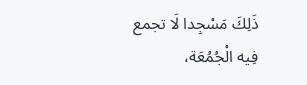ذَلِكَ مَسْجِدا لَا تجمع فِيه الْجُمُعَة،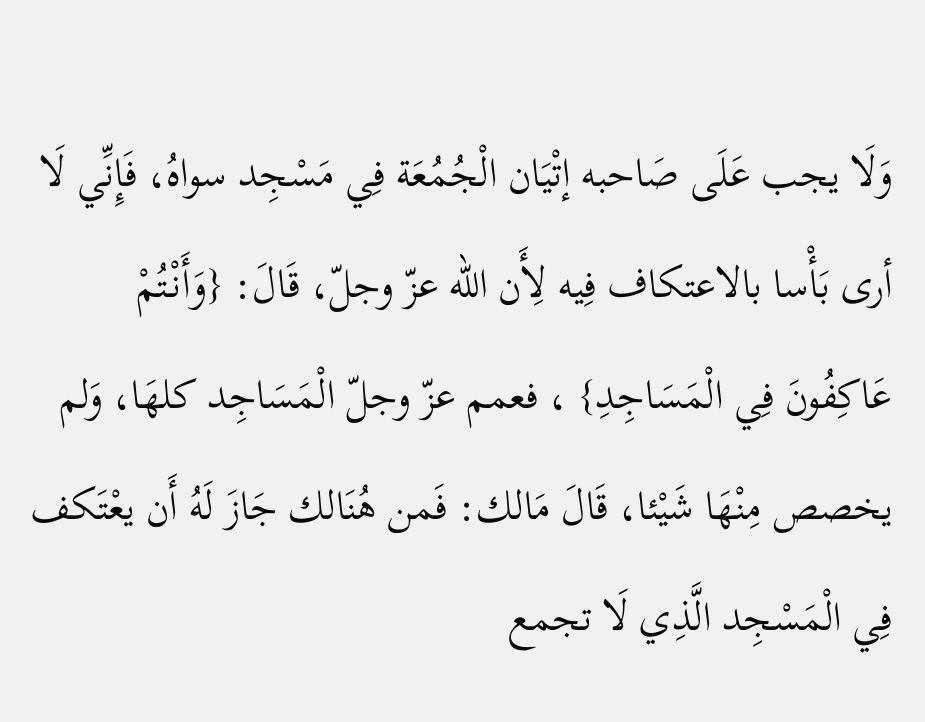وَلَا يجب عَلَى صَاحبه إتْيَان الْجُمُعَة فِي مَسْجِد سواهُ، فَإِنِّي لَا أرى بَأْسا بالاعتكاف فِيه لِأَن الله عزّ وجلّ، قَالَ: {وَأَنْتُمْ عَاكِفُونَ فِي الْمَسَاجِدِ} ، فعمم عزّ وجلّ الْمَسَاجِد كلهَا، وَلم يخصص مِنْهَا شَيْئا، قَالَ مَالك: فَمن هُنَالك جَازَ لَهُ أَن يعْتَكف فِي الْمَسْجِد الَّذِي لَا تجمع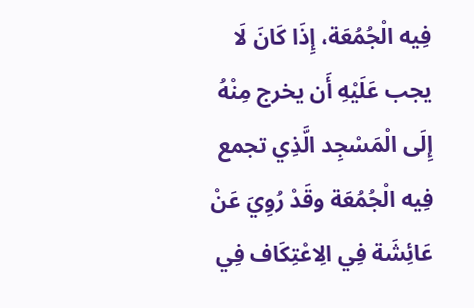فِيه الْجُمُعَة، إِذَا كَانَ لَا يجب عَلَيْهِ أَن يخرج مِنْهُ إِلَى الْمَسْجِد الَّذِي تجمع فِيه الْجُمُعَة وقَدْ رُوِيَ عَنْ عَائِشَة فِي الِاعْتِكَاف فِي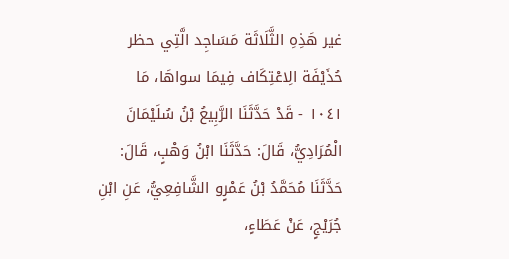غير هَذِهِ الثَّلَاثَة مَسَاجِد الَّتِي حظر حُذَيْفَة الِاعْتِكَاف فِيمَا سواهَا، مَا
١٠٤١ - قَدْ حَدَّثَنَا الرَّبِيعُ بْنُ سُلَيْمَانَ الْمُرَادِيُّ، قَالَ: حَدَّثَنَا ابْنُ وَهْبٍ، قَالَ: حَدَّثَنَا مُحَمَّدُ بْنُ عَمْرٍو الشَّافِعِيُّ، عَنِ ابْنِ جُرَيْجٍ، عَنْ عَطَاءٍ،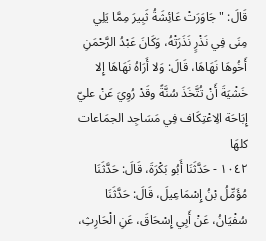قَالَ: " جَاوَرَتْ عَائِشَةُ ثَبِيرَ مِمَّا يَلِي مِنَى فِي نَذْرٍ نَذَرَتْهُ، وَكَانَ عَبْدُ الرَّحْمَنِ أَخُوهَا نَهَاهَا، قَالَ: وَلا أَرَاهُ نَهَاهَا إِلا خَشْيَةَ أَنْ تُتَّخَذَ سُنَّةً وقَدْ رُوِيَ عَنْ عليّ إِبَاحَة الِاعْتِكَاف فِي مَسَاجِد الجمَاعات كلهَا
١٠٤٢ - حَدَّثَنَا أَبُو بَكْرَةَ، قَالَ: حَدَّثَنَا مُؤَمِّلُ بْنُ إِسْمَاعِيلَ، قَالَ: حَدَّثَنَا سُفْيَانُ، عَنْ أَبِي إِسْحَاقَ، عَنِ الْحَارِثِ،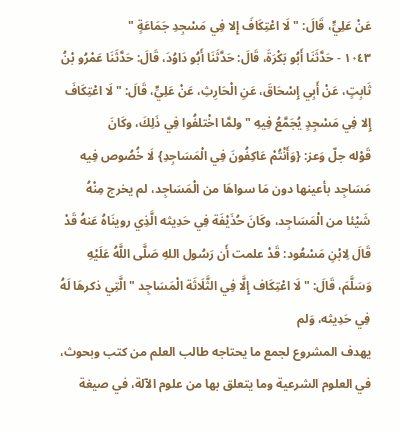عَنْ عَلِيٍّ، قَالَ: " لَا اعْتِكَافَ إِلا فِي مَسْجِدِ جَمَاعَةٍ "
١٠٤٣ - حَدَّثَنَا أَبُو بَكْرَةَ، قَالَ: حَدَّثَنَا أَبُو دَاوُدَ، قَالَ: حَدَّثَنَا عَمْرُو بْنُ ثَابِتٍ، عَنْ أَبِي إِسْحَاقَ، عَنِ الْحَارِثِ، عَنْ عَلِيٍّ، قَالَ: " لَا اعْتِكَافَ إِلا فِي مَسْجِدٍ يُجَمَّعُ فِيهِ " ولمَّا اخْتلفُوا فِي ذَلِكَ، وكَانَ
قَوْله جلّ وَعز: {وَأَنْتُمْ عَاكِفُونَ فِي الْمَسَاجِدِ} لَا خُصُوص فِيه مَسَاجِد بأعينها دون مَا سواهَا من الْمَسَاجِد، لم يخرج مِنْهُ شَيْئا من الْمَسَاجِد، وكَانَ حُذَيْفَة فِي حَدِيثه الَّذِي روينَاهُ عَنهُ قَدْ قَالَ لِابْنِ مَسْعُود: قَدْ علمت أَن رَسُول اللهِ صَلَّى اللَّهُ عَلَيْهِ وَسَلَّمَ، قَالَ: " لَا اعْتِكَاف إِلَّا فِي الثَّلَاثَة الْمَسَاجِد " الَّتِي ذكرهَا لَهُ فِي حَدِيثه، وَلم
يهدف المشروع لجمع ما يحتاجه طالب العلم من كتب وبحوث، في العلوم الشرعية وما يتعلق بها من علوم الآلة، في صيغة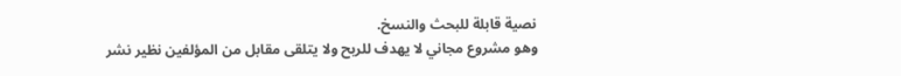نصية قابلة للبحث والنسخ.
وهو مشروع مجاني لا يهدف للربح ولا يتلقى مقابل من المؤلفين نظير نشر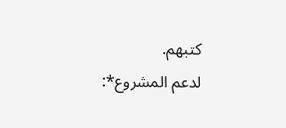كتبهم.
لدعم المشروع*: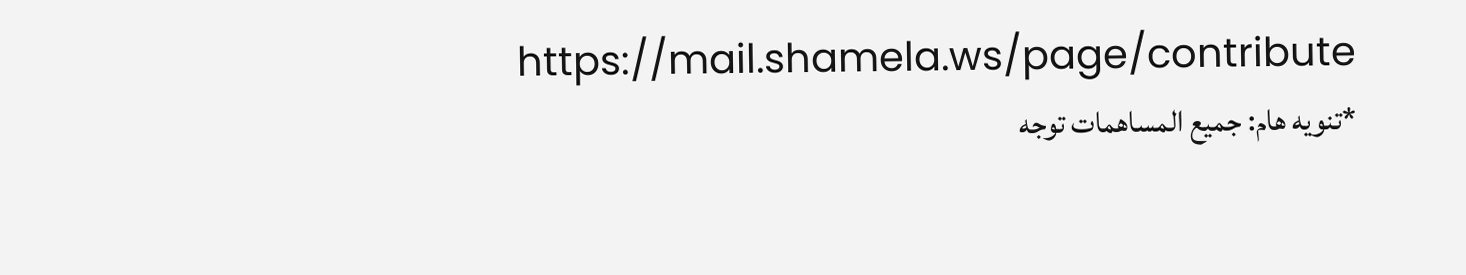https://mail.shamela.ws/page/contribute
*تنويه هام: جميع المساهمات توجه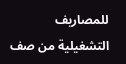للمصاريف التشغيلية من صف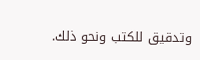وتدقيق للكتب ونحو ذلك.